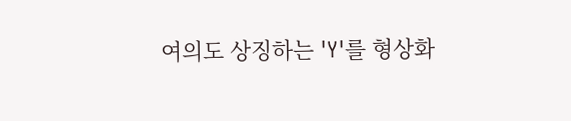여의도 상징하는 'Y'를 형상화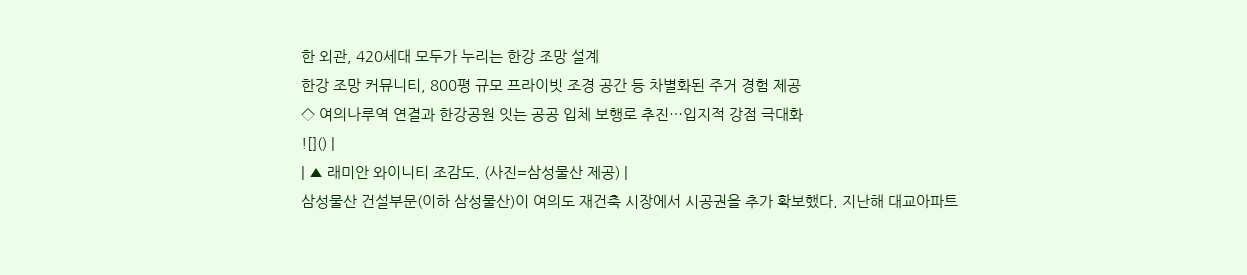한 외관, 420세대 모두가 누리는 한강 조망 설계
한강 조망 커뮤니티, 800평 규모 프라이빗 조경 공간 등 차별화된 주거 경험 제공
◇ 여의나루역 연결과 한강공원 잇는 공공 입체 보행로 추진…입지적 강점 극대화
![]() |
| ▲ 래미안 와이니티 조감도. (사진=삼성물산 제공) |
삼성물산 건설부문(이하 삼성물산)이 여의도 재건축 시장에서 시공권을 추가 확보했다. 지난해 대교아파트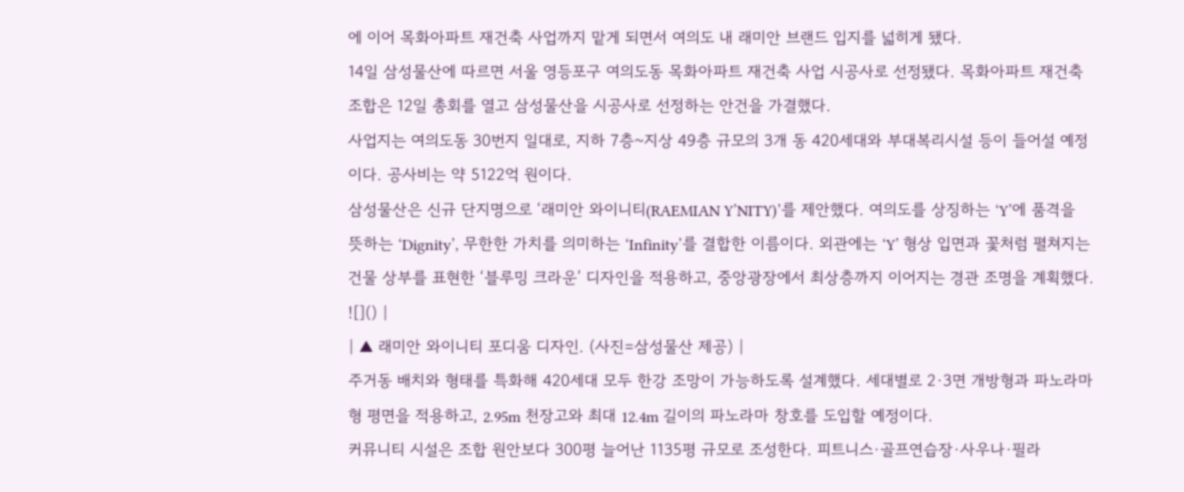에 이어 목화아파트 재건축 사업까지 맡게 되면서 여의도 내 래미안 브랜드 입지를 넓히게 됐다.
14일 삼성물산에 따르면 서울 영등포구 여의도동 목화아파트 재건축 사업 시공사로 선정됐다. 목화아파트 재건축 조합은 12일 총회를 열고 삼성물산을 시공사로 선정하는 안건을 가결했다.
사업지는 여의도동 30번지 일대로, 지하 7층~지상 49층 규모의 3개 동 420세대와 부대복리시설 등이 들어설 예정이다. 공사비는 약 5122억 원이다.
삼성물산은 신규 단지명으로 ‘래미안 와이니티(RAEMIAN Y’NITY)’를 제안했다. 여의도를 상징하는 ‘Y’에 품격을 뜻하는 ‘Dignity’, 무한한 가치를 의미하는 ‘Infinity’를 결합한 이름이다. 외관에는 ‘Y’ 형상 입면과 꽃처럼 펼쳐지는 건물 상부를 표현한 ‘블루밍 크라운’ 디자인을 적용하고, 중앙광장에서 최상층까지 이어지는 경관 조명을 계획했다.
![]() |
| ▲ 래미안 와이니티 포디움 디자인. (사진=삼성물산 제공) |
주거동 배치와 형태를 특화해 420세대 모두 한강 조망이 가능하도록 설계했다. 세대별로 2·3면 개방형과 파노라마형 평면을 적용하고, 2.95m 천장고와 최대 12.4m 길이의 파노라마 창호를 도입할 예정이다.
커뮤니티 시설은 조합 원안보다 300평 늘어난 1135평 규모로 조성한다. 피트니스·골프연습장·사우나·필라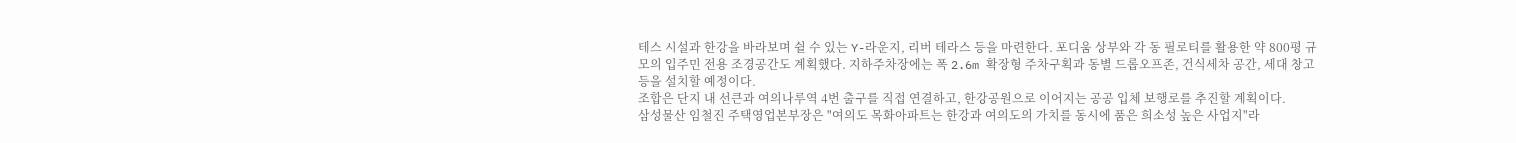테스 시설과 한강을 바라보며 쉴 수 있는 Y-라운지, 리버 테라스 등을 마련한다. 포디움 상부와 각 동 필로티를 활용한 약 800평 규모의 입주민 전용 조경공간도 계획했다. 지하주차장에는 폭 2.6m 확장형 주차구획과 동별 드롭오프존, 건식세차 공간, 세대 창고 등을 설치할 예정이다.
조합은 단지 내 선큰과 여의나루역 4번 출구를 직접 연결하고, 한강공원으로 이어지는 공공 입체 보행로를 추진할 계획이다.
삼성물산 임철진 주택영업본부장은 "여의도 목화아파트는 한강과 여의도의 가치를 동시에 품은 희소성 높은 사업지"라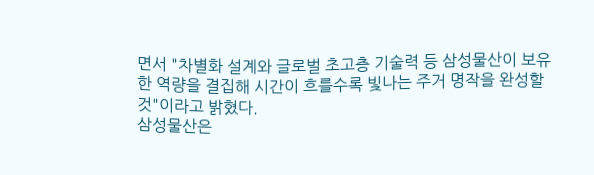면서 "차별화 설계와 글로벌 초고층 기술력 등 삼성물산이 보유한 역량을 결집해 시간이 흐를수록 빛나는 주거 명작을 완성할 것"이라고 밝혔다.
삼성물산은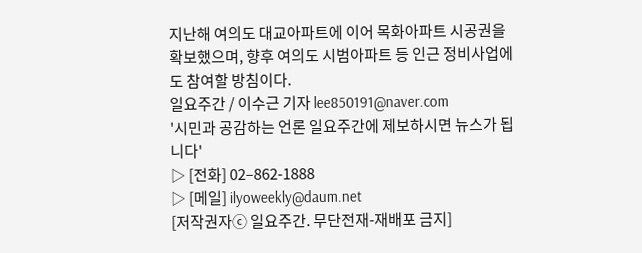지난해 여의도 대교아파트에 이어 목화아파트 시공권을 확보했으며, 향후 여의도 시범아파트 등 인근 정비사업에도 참여할 방침이다.
일요주간 / 이수근 기자 lee850191@naver.com
'시민과 공감하는 언론 일요주간에 제보하시면 뉴스가 됩니다'
▷ [전화] 02–862-1888
▷ [메일] ilyoweekly@daum.net
[저작권자ⓒ 일요주간. 무단전재-재배포 금지]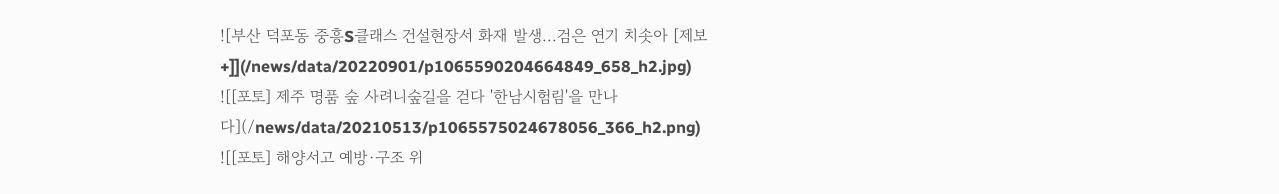![부산 덕포동 중흥S클래스 건설현장서 화재 발생...검은 연기 치솟아 [제보+]](/news/data/20220901/p1065590204664849_658_h2.jpg)
![[포토] 제주 명품 숲 사려니숲길을 걷다 '한남시험림'을 만나다](/news/data/20210513/p1065575024678056_366_h2.png)
![[포토] 해양서고 예방·구조 위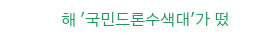해 '국민드론수색대'가 떴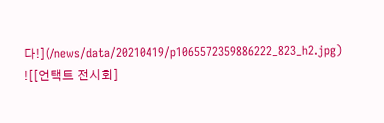다!](/news/data/20210419/p1065572359886222_823_h2.jpg)
![[언택트 전시회]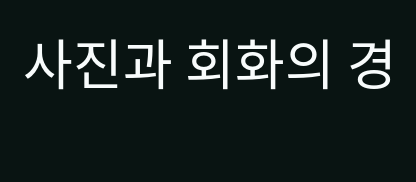사진과 회화의 경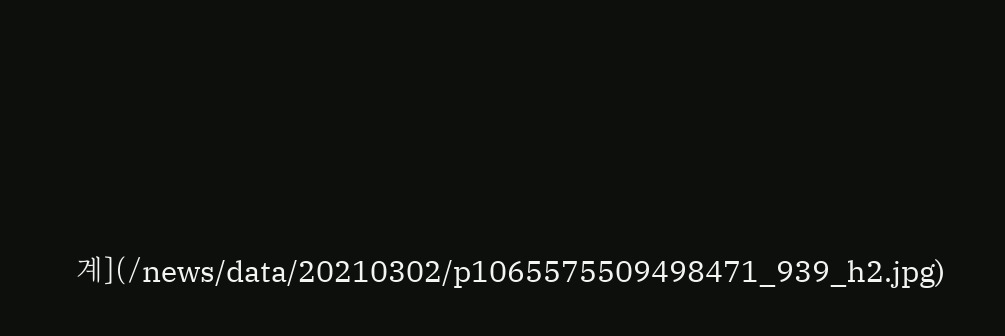계](/news/data/20210302/p1065575509498471_939_h2.jpg)